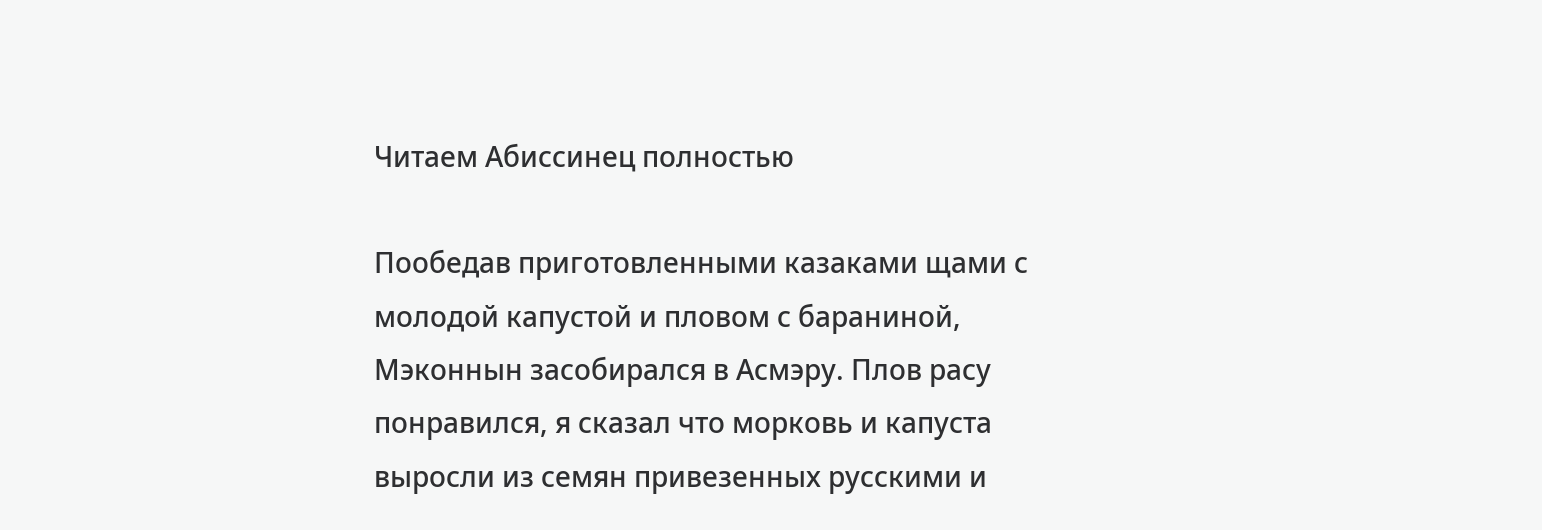Читаем Абиссинец полностью

Пообедав приготовленными казаками щами с молодой капустой и пловом с бараниной, Мэконнын засобирался в Асмэру. Плов расу понравился, я сказал что морковь и капуста выросли из семян привезенных русскими и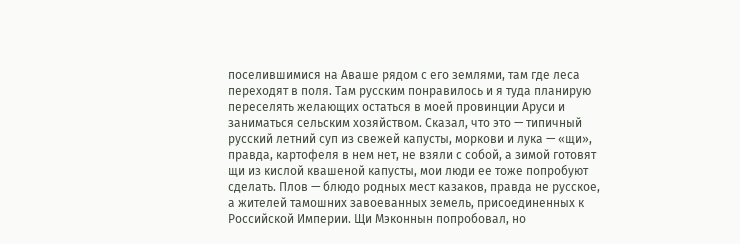поселившимися на Аваше рядом с его землями, там где леса переходят в поля. Там русским понравилось и я туда планирую переселять желающих остаться в моей провинции Аруси и заниматься сельским хозяйством. Сказал, что это — типичный русский летний суп из свежей капусты, моркови и лука — «щи», правда, картофеля в нем нет, не взяли с собой, а зимой готовят щи из кислой квашеной капусты, мои люди ее тоже попробуют сделать. Плов — блюдо родных мест казаков, правда не русское, а жителей тамошних завоеванных земель, присоединенных к Российской Империи. Щи Мэконнын попробовал, но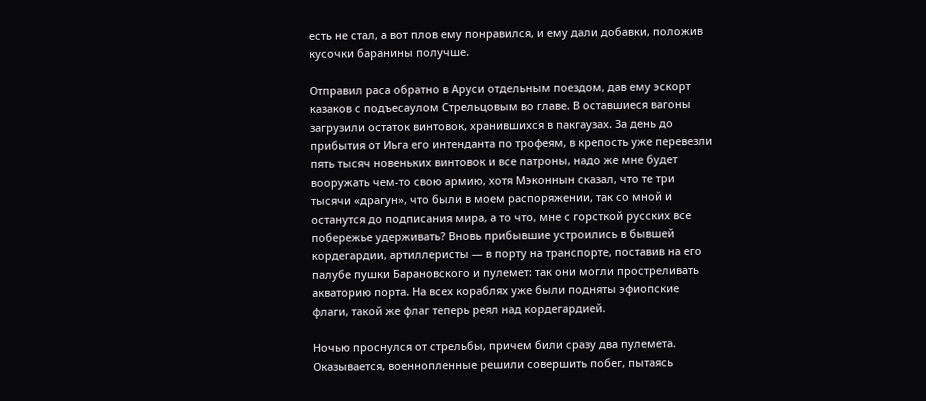есть не стал, а вот плов ему понравился, и ему дали добавки, положив кусочки баранины получше.

Отправил раса обратно в Аруси отдельным поездом, дав ему эскорт казаков с подъесаулом Стрельцовым во главе. В оставшиеся вагоны загрузили остаток винтовок, хранившихся в пакгаузах. За день до прибытия от Иьга его интенданта по трофеям, в крепость уже перевезли пять тысяч новеньких винтовок и все патроны, надо же мне будет вооружать чем-то свою армию, хотя Мэконнын сказал, что те три тысячи «драгун», что были в моем распоряжении, так со мной и останутся до подписания мира, а то что, мне с горсткой русских все побережье удерживать? Вновь прибывшие устроились в бывшей кордегардии, артиллеристы — в порту на транспорте, поставив на его палубе пушки Барановского и пулемет: так они могли простреливать акваторию порта. На всех кораблях уже были подняты эфиопские флаги, такой же флаг теперь реял над кордегардией.

Ночью проснулся от стрельбы, причем били сразу два пулемета. Оказывается, военнопленные решили совершить побег, пытаясь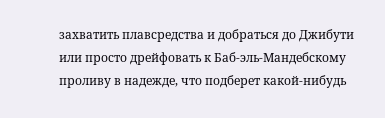захватить плавсредства и добраться до Джибути или просто дрейфовать к Баб-эль-Мандебскому проливу в надежде, что подберет какой-нибудь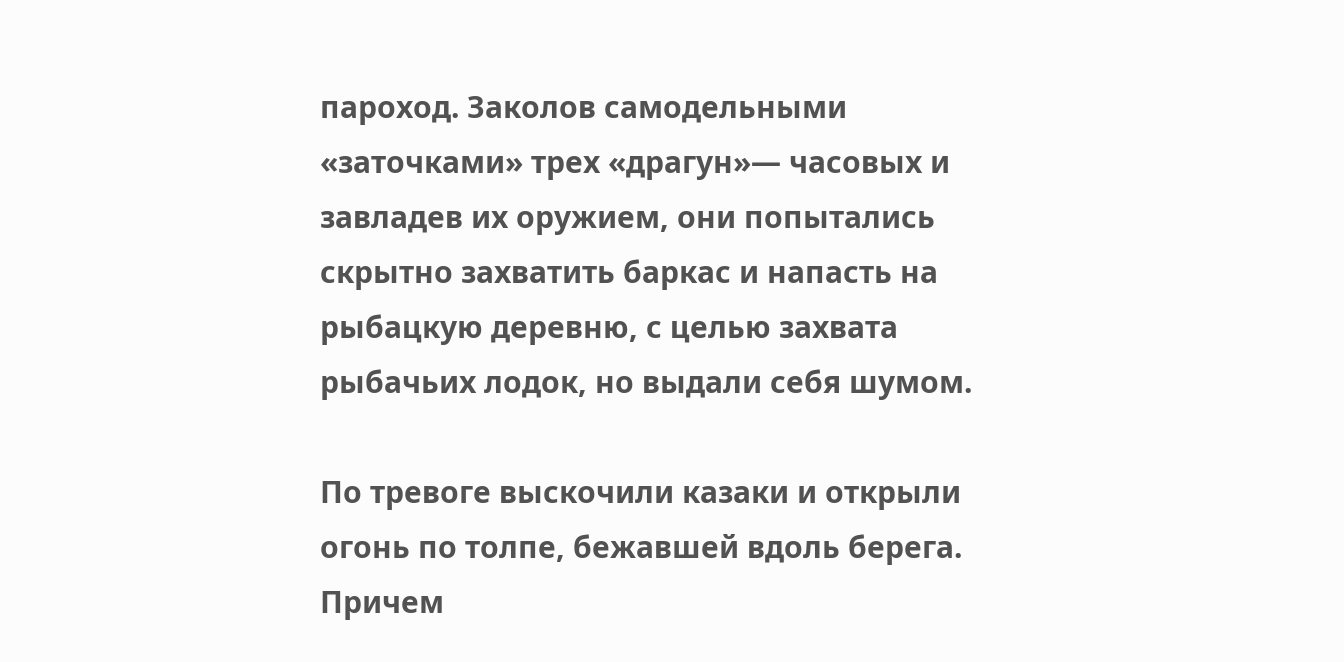пароход. Заколов самодельными «заточками» трех «драгун»— часовых и завладев их оружием, они попытались скрытно захватить баркас и напасть на рыбацкую деревню, с целью захвата рыбачьих лодок, но выдали себя шумом.

По тревоге выскочили казаки и открыли огонь по толпе, бежавшей вдоль берега. Причем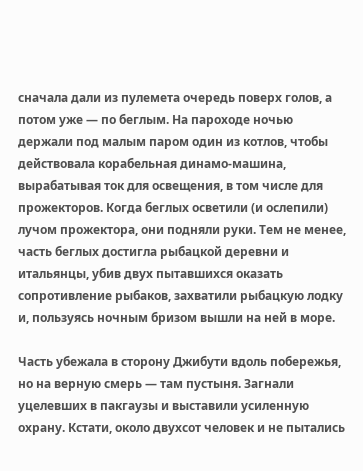сначала дали из пулемета очередь поверх голов, а потом уже — по беглым. На пароходе ночью держали под малым паром один из котлов, чтобы действовала корабельная динамо-машина, вырабатывая ток для освещения, в том числе для прожекторов. Когда беглых осветили (и ослепили) лучом прожектора, они подняли руки. Тем не менее, часть беглых достигла рыбацкой деревни и итальянцы, убив двух пытавшихся оказать сопротивление рыбаков, захватили рыбацкую лодку и, пользуясь ночным бризом вышли на ней в море.

Часть убежала в сторону Джибути вдоль побережья, но на верную смерь — там пустыня. Загнали уцелевших в пакгаузы и выставили усиленную охрану. Кстати, около двухсот человек и не пытались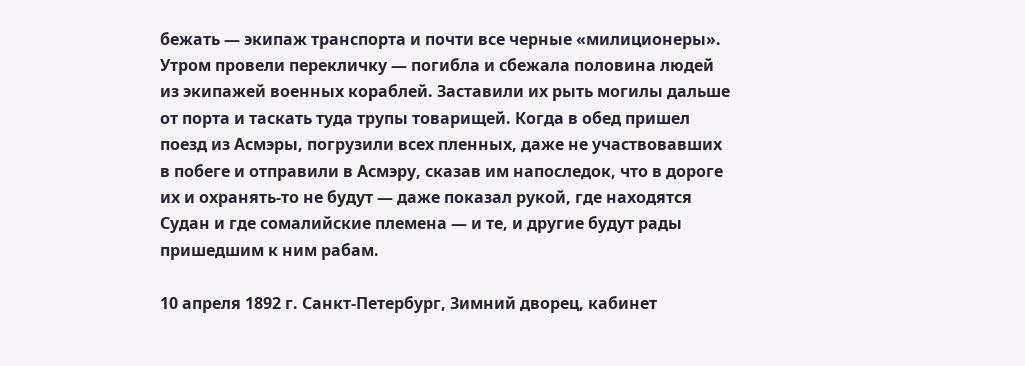бежать — экипаж транспорта и почти все черные «милиционеры». Утром провели перекличку — погибла и сбежала половина людей из экипажей военных кораблей. Заставили их рыть могилы дальше от порта и таскать туда трупы товарищей. Когда в обед пришел поезд из Асмэры, погрузили всех пленных, даже не участвовавших в побеге и отправили в Асмэру, сказав им напоследок, что в дороге их и охранять-то не будут — даже показал рукой, где находятся Судан и где сомалийские племена — и те, и другие будут рады пришедшим к ним рабам.

10 апреля 1892 г. Санкт-Петербург, Зимний дворец, кабинет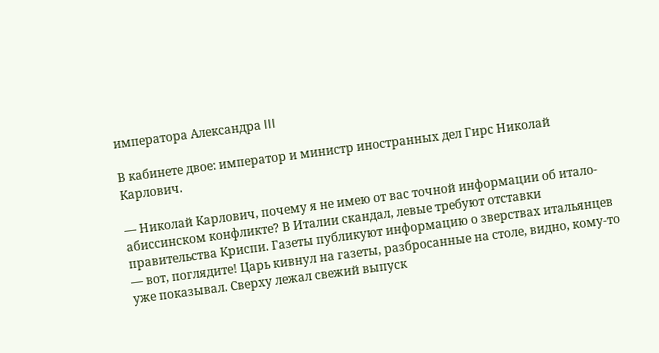императора Александра III

В кабинете двое: император и министр иностранных дел Гирс Николай Карлович.

— Николай Карлович, почему я не имею от вас точной информации об итало-абиссинском конфликте? В Италии скандал, левые требуют отставки правительства Криспи. Газеты публикуют информацию о зверствах итальянцев — вот, поглядите! Царь кивнул на газеты, разбросанные на столе, видно, кому-то уже показывал. Сверху лежал свежий выпуск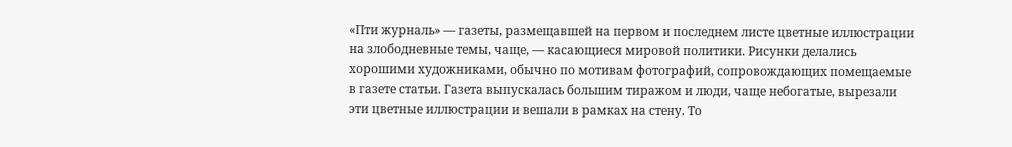«Пти журналь» — газеты, размещавшей на первом и последнем листе цветные иллюстрации на злободневные темы, чаще, — касающиеся мировой политики. Рисунки делались хорошими художниками, обычно по мотивам фотографий, сопровождающих помещаемые в газете статьи. Газета выпускалась большим тиражом и люди, чаще небогатые, вырезали эти цветные иллюстрации и вешали в рамках на стену. То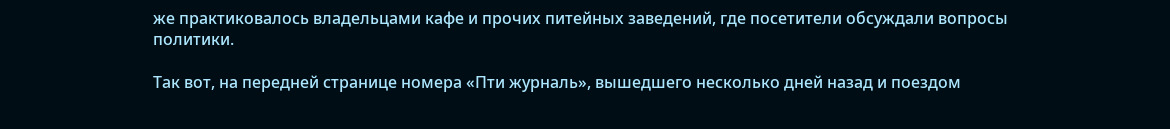же практиковалось владельцами кафе и прочих питейных заведений, где посетители обсуждали вопросы политики.

Так вот, на передней странице номера «Пти журналь», вышедшего несколько дней назад и поездом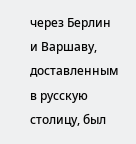через Берлин и Варшаву, доставленным в русскую столицу, был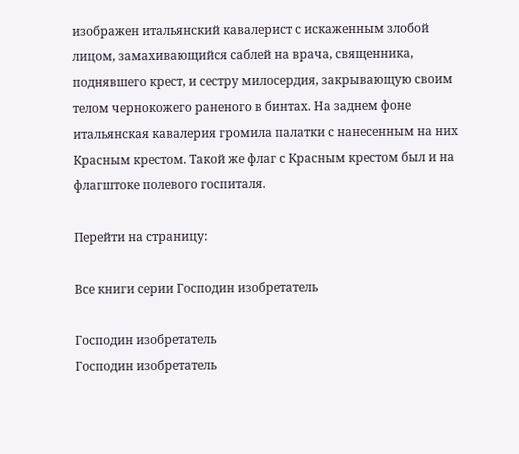изображен итальянский кавалерист с искаженным злобой лицом, замахивающийся саблей на врача, священника, поднявшего крест, и сестру милосердия, закрывающую своим телом чернокожего раненого в бинтах. На заднем фоне итальянская кавалерия громила палатки с нанесенным на них Красным крестом. Такой же флаг с Красным крестом был и на флагштоке полевого госпиталя.

Перейти на страницу:

Все книги серии Господин изобретатель

Господин изобретатель
Господин изобретатель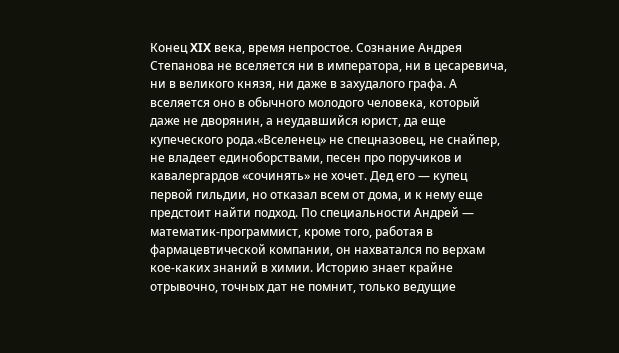Конец XIX века, время непростое. Сознание Андрея Степанова не вселяется ни в императора, ни в цесаревича, ни в великого князя, ни даже в захудалого графа. А вселяется оно в обычного молодого человека, который даже не дворянин, а неудавшийся юрист, да еще купеческого рода.«Вселенец» не спецназовец, не снайпер, не владеет единоборствами, песен про поручиков и кавалергардов «сочинять» не хочет. Дед его — купец первой гильдии, но отказал всем от дома, и к нему еще предстоит найти подход. По специальности Андрей — математик-программист, кроме того, работая в фармацевтической компании, он нахватался по верхам кое-каких знаний в химии. Историю знает крайне отрывочно, точных дат не помнит, только ведущие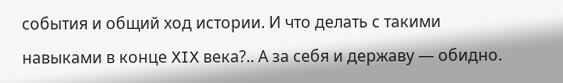события и общий ход истории. И что делать с такими навыками в конце XIX века?.. А за себя и державу — обидно.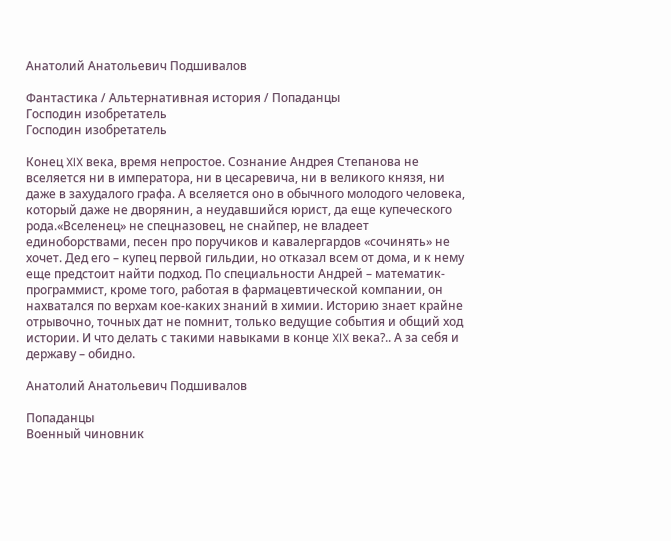Анатолий Анатольевич Подшивалов

Фантастика / Альтернативная история / Попаданцы
Господин изобретатель
Господин изобретатель

Конец XIX века, время непростое. Сознание Андрея Степанова не вселяется ни в императора, ни в цесаревича, ни в великого князя, ни даже в захудалого графа. А вселяется оно в обычного молодого человека, который даже не дворянин, а неудавшийся юрист, да еще купеческого рода.«Вселенец» не спецназовец, не снайпер, не владеет единоборствами, песен про поручиков и кавалергардов «сочинять» не хочет. Дед его – купец первой гильдии, но отказал всем от дома, и к нему еще предстоит найти подход. По специальности Андрей – математик-программист, кроме того, работая в фармацевтической компании, он нахватался по верхам кое-каких знаний в химии. Историю знает крайне отрывочно, точных дат не помнит, только ведущие события и общий ход истории. И что делать с такими навыками в конце XIX века?.. А за себя и державу – обидно.

Анатолий Анатольевич Подшивалов

Попаданцы
Военный чиновник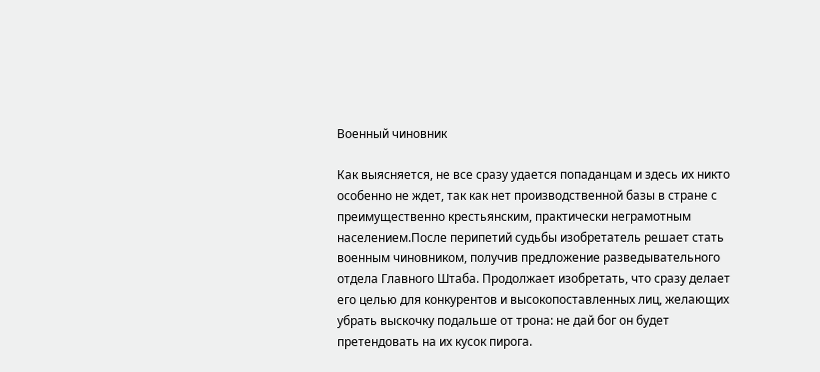Военный чиновник

Как выясняется, не все сразу удается попаданцам и здесь их никто особенно не ждет, так как нет производственной базы в стране с преимущественно крестьянским, практически неграмотным населением.После перипетий судьбы изобретатель решает стать военным чиновником, получив предложение разведывательного отдела Главного Штаба. Продолжает изобретать, что сразу делает его целью для конкурентов и высокопоставленных лиц, желающих убрать выскочку подальше от трона: не дай бог он будет претендовать на их кусок пирога.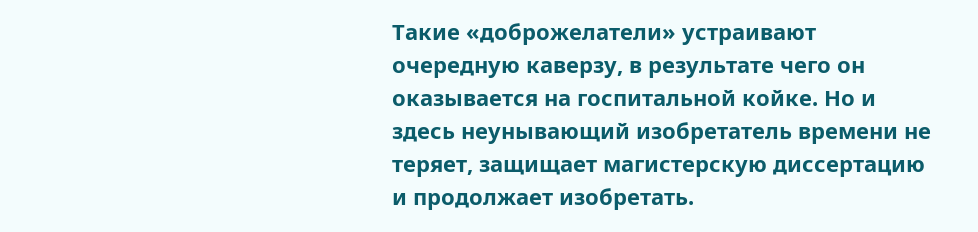Такие «доброжелатели» устраивают очередную каверзу, в результате чего он оказывается на госпитальной койке. Но и здесь неунывающий изобретатель времени не теряет, защищает магистерскую диссертацию и продолжает изобретать.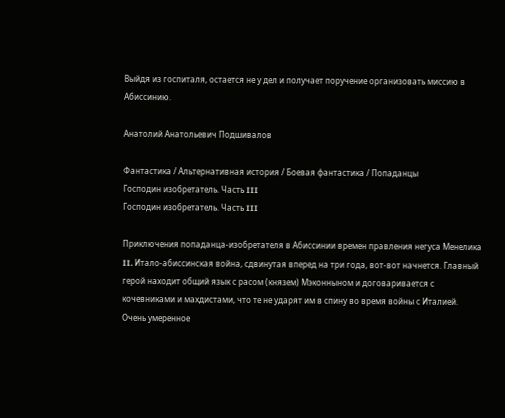Выйдя из госпиталя, остается не у дел и получает поручение организовать миссию в Абиссинию.

Анатолий Анатольевич Подшивалов

Фантастика / Альтернативная история / Боевая фантастика / Попаданцы
Господин изобретатель. Часть III
Господин изобретатель. Часть III

Приключения попаданца-изобретателя в Абиссинии времен правления негуса Менелика II. Итало-абиссинская война, сдвинутая вперед на три года, вот-вот начнется. Главный герой находит общий язык с расом (князем) Мэконныном и договаривается с кочевниками и махдистами, что те не ударят им в спину во время войны с Италией. Очень умеренное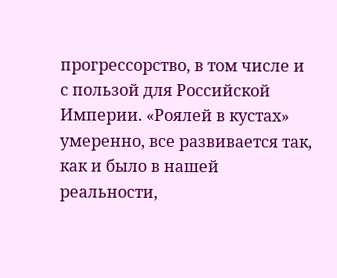прогрессорство, в том числе и с пользой для Российской Империи. «Роялей в кустах» умеренно, все развивается так, как и было в нашей реальности,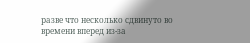разве что несколько сдвинуто во времени вперед из-за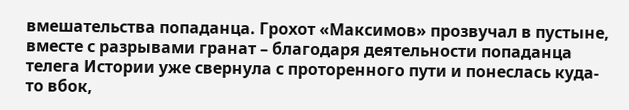вмешательства попаданца. Грохот «Максимов» прозвучал в пустыне, вместе с разрывами гранат – благодаря деятельности попаданца телега Истории уже свернула с проторенного пути и понеслась куда-то вбок,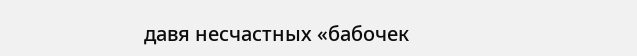давя несчастных «бабочек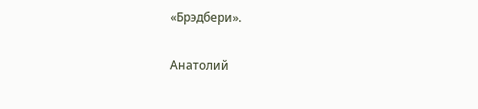«Брэдбери».

Анатолий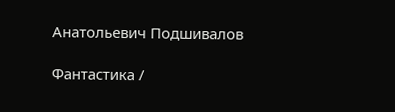Анатольевич Подшивалов

Фантастика /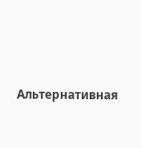Альтернативная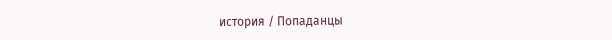история / Попаданцы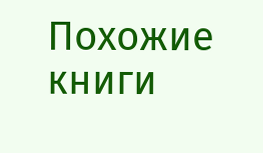Похожие книги